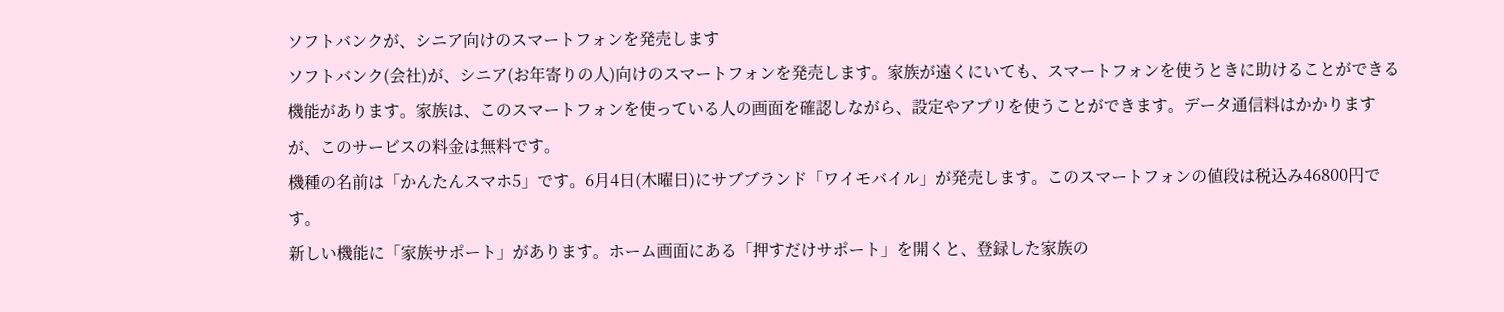ソフトバンクが、シニア向けのスマートフォンを発売します
ソフトバンク(会社)が、シニア(お年寄りの人)向けのスマートフォンを発売します。家族が遠くにいても、スマートフォンを使うときに助けることができる機能があります。家族は、このスマートフォンを使っている人の画面を確認しながら、設定やアプリを使うことができます。データ通信料はかかりますが、このサービスの料金は無料です。
機種の名前は「かんたんスマホ5」です。6月4日(木曜日)にサブブランド「ワイモバイル」が発売します。このスマートフォンの値段は税込み46800円です。
新しい機能に「家族サポート」があります。ホーム画面にある「押すだけサポート」を開くと、登録した家族の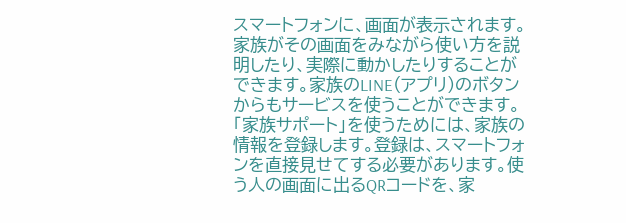スマートフォンに、画面が表示されます。家族がその画面をみながら使い方を説明したり、実際に動かしたりすることができます。家族のLINE(アプリ)のボタンからもサービスを使うことができます。
「家族サポート」を使うためには、家族の情報を登録します。登録は、スマートフォンを直接見せてする必要があります。使う人の画面に出るQRコードを、家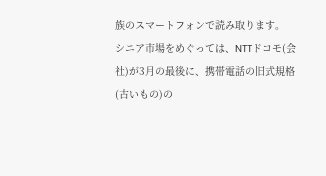族のスマートフォンで読み取ります。
シニア市場をめぐっては、NTTドコモ(会社)が3月の最後に、携帯電話の旧式規格(古いもの)の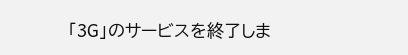「3G」のサービスを終了しま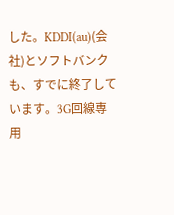した。KDDI(au)(会社)とソフトバンクも、すでに終了しています。3G回線専用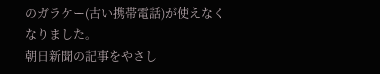のガラケー(古い携帯電話)が使えなくなりました。
朝日新聞の記事をやさし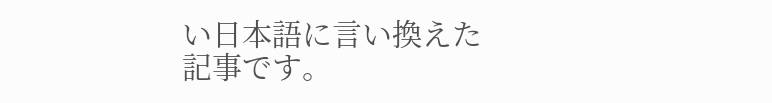い日本語に言い換えた記事です。